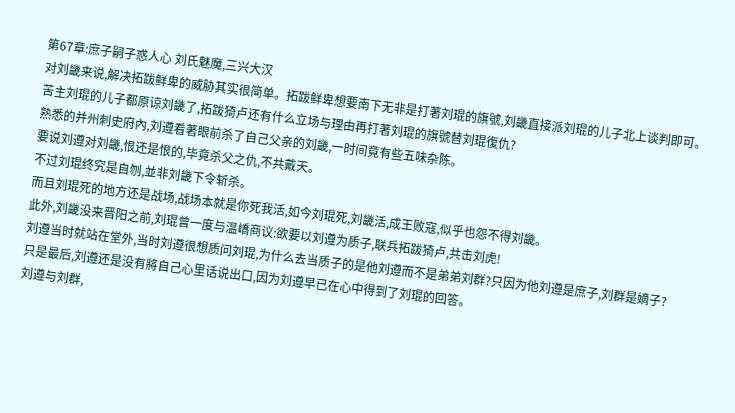第67章:庶子嗣子惑人心 刘氏魅魔,三兴大汉
对刘畿来说,解决拓跋鲜卑的威胁其实很简单。拓跋鲜卑想要南下无非是打著刘琨的旗號,刘畿直接派刘琨的儿子北上谈判即可。
苦主刘琨的儿子都原谅刘畿了,拓跋猗卢还有什么立场与理由再打著刘琨的旗號替刘琨復仇?
熟悉的并州刺史府內,刘遵看著眼前杀了自己父亲的刘畿,一时间竟有些五味杂陈。
要说刘遵对刘畿,恨还是恨的,毕竟杀父之仇,不共戴天。
不过刘琨终究是自刎,並非刘畿下令斩杀。
而且刘琨死的地方还是战场,战场本就是你死我活,如今刘琨死,刘畿活,成王败寇,似乎也怨不得刘畿。
此外,刘畿没来晋阳之前,刘琨曾一度与温嶠商议:欲要以刘遵为质子,联兵拓跋猗卢,共击刘虎!
刘遵当时就站在堂外,当时刘遵很想质问刘琨,为什么去当质子的是他刘遵而不是弟弟刘群?只因为他刘遵是庶子,刘群是嫡子?
只是最后,刘遵还是没有將自己心里话说出口,因为刘遵早已在心中得到了刘琨的回答。
刘遵与刘群,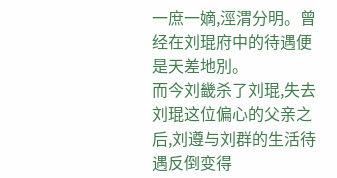一庶一嫡,涇渭分明。曾经在刘琨府中的待遇便是天差地別。
而今刘畿杀了刘琨,失去刘琨这位偏心的父亲之后,刘遵与刘群的生活待遇反倒变得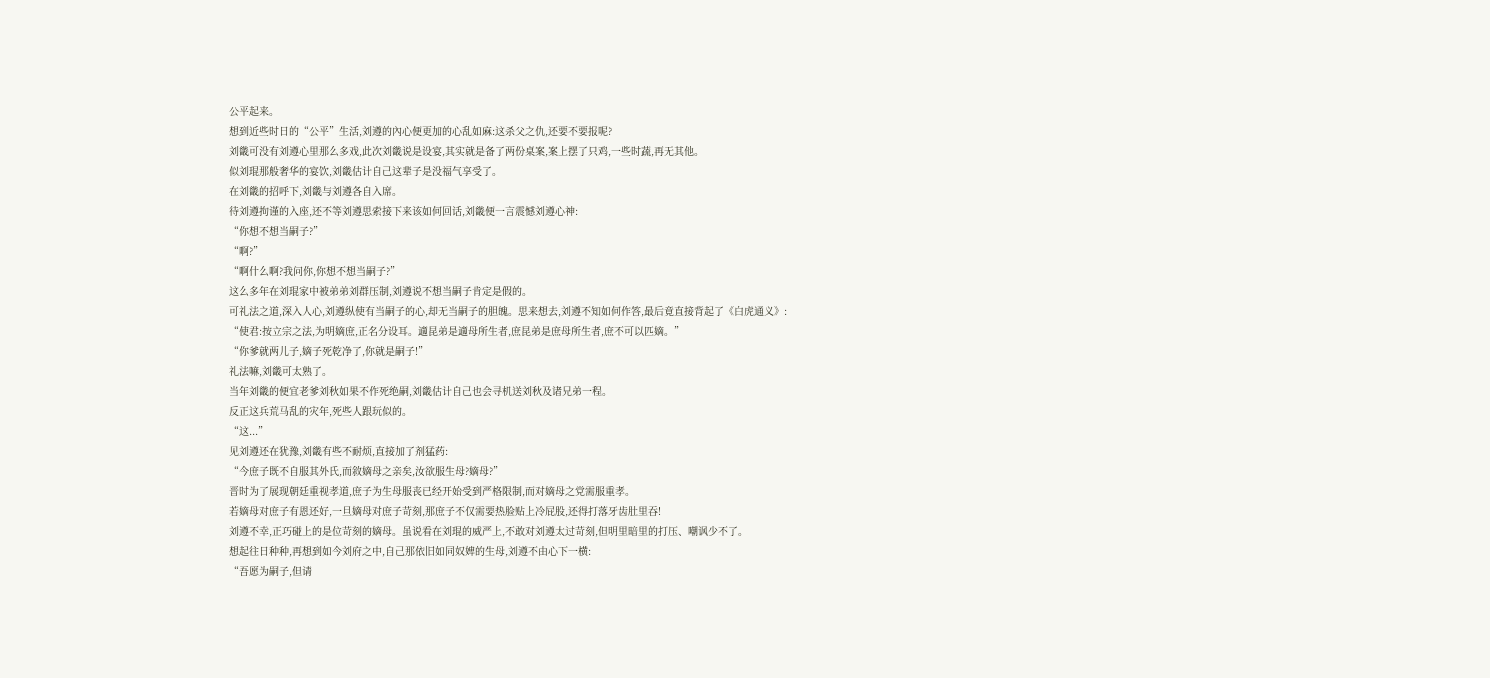公平起来。
想到近些时日的“公平”生活,刘遵的內心便更加的心乱如麻:这杀父之仇,还要不要报呢?
刘畿可没有刘遵心里那么多戏,此次刘畿说是设宴,其实就是备了两份桌案,案上摆了只鸡,一些时蔬,再无其他。
似刘琨那般奢华的宴饮,刘畿估计自己这辈子是没福气享受了。
在刘畿的招呼下,刘畿与刘遵各自入席。
待刘遵拘谨的入座,还不等刘遵思索接下来该如何回话,刘畿便一言震憾刘遵心神:
“你想不想当嗣子?”
“啊?”
“啊什么啊?我问你,你想不想当嗣子?”
这么多年在刘琨家中被弟弟刘群压制,刘遵说不想当嗣子肯定是假的。
可礼法之道,深入人心,刘遵纵使有当嗣子的心,却无当嗣子的胆魄。思来想去,刘遵不知如何作答,最后竟直接背起了《白虎通义》:
“使君:按立宗之法,为明嫡庶,正名分设耳。適昆弟是適母所生者,庶昆弟是庶母所生者,庶不可以匹嫡。”
“你爹就两儿子,嫡子死乾净了,你就是嗣子!”
礼法嘛,刘畿可太熟了。
当年刘畿的便宜老爹刘秋如果不作死绝嗣,刘畿估计自己也会寻机送刘秋及诸兄弟一程。
反正这兵荒马乱的灾年,死些人跟玩似的。
“这...”
见刘遵还在犹豫,刘畿有些不耐烦,直接加了剂猛药:
“今庶子既不自服其外氏,而敘嫡母之亲矣,汝欲服生母?嫡母?”
晋时为了展现朝廷重视孝道,庶子为生母服丧已经开始受到严格限制,而对嫡母之党需服重孝。
若嫡母对庶子有恩还好,一旦嫡母对庶子苛刻,那庶子不仅需要热脸贴上冷屁股,还得打落牙齿肚里吞!
刘遵不幸,正巧碰上的是位苛刻的嫡母。虽说看在刘琨的威严上,不敢对刘遵太过苛刻,但明里暗里的打压、嘲讽少不了。
想起往日种种,再想到如今刘府之中,自己那依旧如同奴婢的生母,刘遵不由心下一横:
“吾愿为嗣子,但请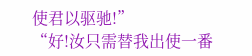使君以驱驰!”
“好!汝只需替我出使一番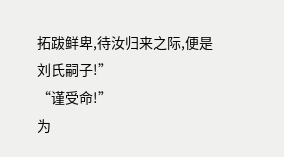拓跋鲜卑,待汝归来之际,便是刘氏嗣子!”
“谨受命!”
为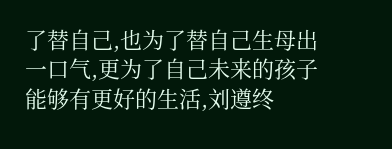了替自己,也为了替自己生母出一口气,更为了自己未来的孩子能够有更好的生活,刘遵终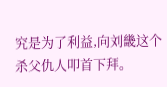究是为了利益,向刘畿这个杀父仇人叩首下拜。